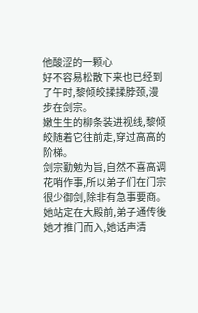他酸涩的一颗心
好不容易松散下来也已经到了午时,黎倾皎揉揉脖颈,漫步在剑宗。
嫩生生的柳条装进视线,黎倾皎随着它往前走,穿过高高的阶梯。
剑宗勤勉为旨,自然不喜高调花哨作事,所以弟子们在门宗很少御剑,除非有急事要商。
她站定在大殿前,弟子通传後她才推门而入,她话声清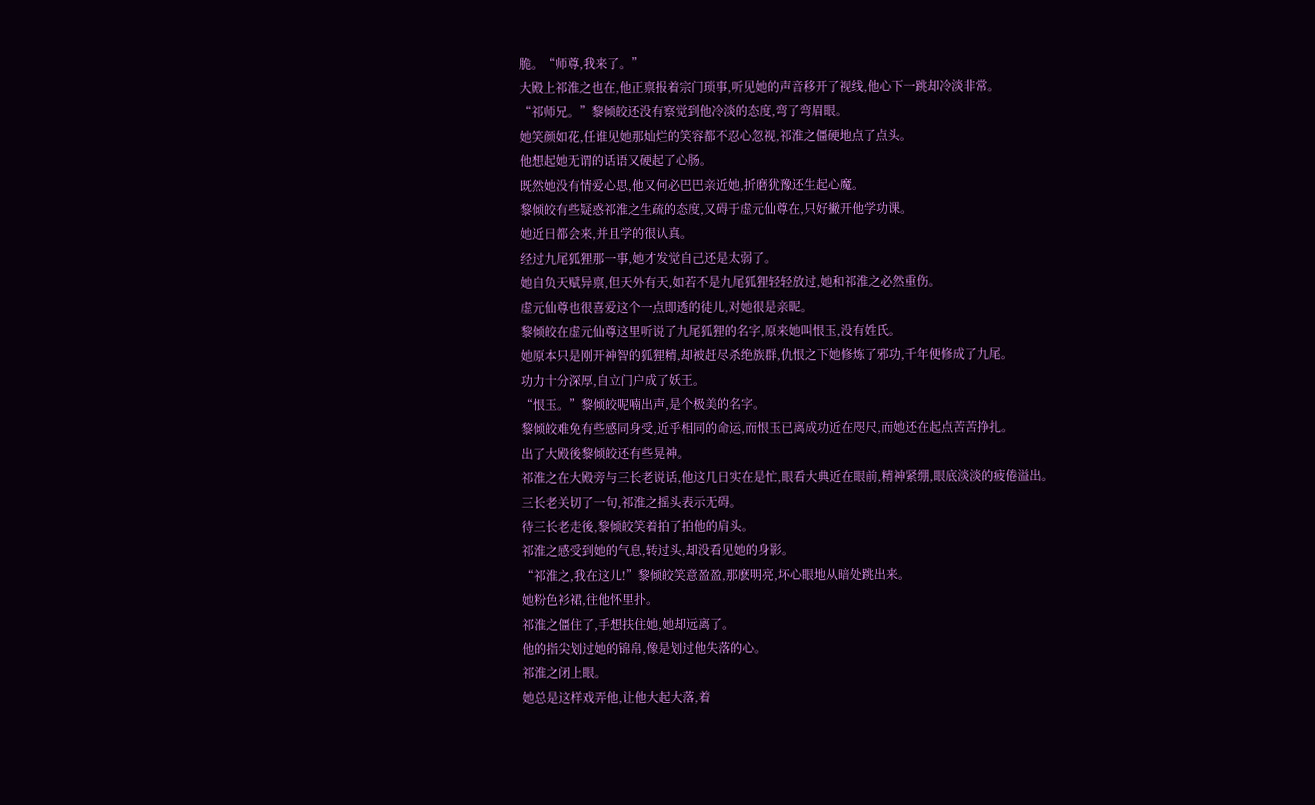脆。“师尊,我来了。”
大殿上祁淮之也在,他正禀报着宗门琐事,听见她的声音移开了视线,他心下一跳却冷淡非常。
“祁师兄。”黎倾皎还没有察觉到他冷淡的态度,弯了弯眉眼。
她笑颜如花,任谁见她那灿烂的笑容都不忍心忽视,祁淮之僵硬地点了点头。
他想起她无谓的话语又硬起了心肠。
既然她没有情爱心思,他又何必巴巴亲近她,折磨犹豫还生起心魔。
黎倾皎有些疑惑祁淮之生疏的态度,又碍于虚元仙尊在,只好撇开他学功课。
她近日都会来,并且学的很认真。
经过九尾狐狸那一事,她才发觉自己还是太弱了。
她自负天赋异禀,但天外有天,如若不是九尾狐狸轻轻放过,她和祁淮之必然重伤。
虚元仙尊也很喜爱这个一点即透的徒儿,对她很是亲昵。
黎倾皎在虚元仙尊这里听说了九尾狐狸的名字,原来她叫恨玉,没有姓氏。
她原本只是刚开神智的狐狸精,却被赶尽杀绝族群,仇恨之下她修炼了邪功,千年便修成了九尾。
功力十分深厚,自立门户成了妖王。
“恨玉。”黎倾皎呢喃出声,是个极美的名字。
黎倾皎难免有些感同身受,近乎相同的命运,而恨玉已离成功近在咫尺,而她还在起点苦苦挣扎。
出了大殿後黎倾皎还有些晃神。
祁淮之在大殿旁与三长老说话,他这几日实在是忙,眼看大典近在眼前,精神紧绷,眼底淡淡的疲倦溢出。
三长老关切了一句,祁淮之摇头表示无碍。
待三长老走後,黎倾皎笑着拍了拍他的肩头。
祁淮之感受到她的气息,转过头,却没看见她的身影。
“祁淮之,我在这儿!”黎倾皎笑意盈盈,那麽明亮,坏心眼地从暗处跳出来。
她粉色衫裙,往他怀里扑。
祁淮之僵住了,手想扶住她,她却远离了。
他的指尖划过她的锦帛,像是划过他失落的心。
祁淮之闭上眼。
她总是这样戏弄他,让他大起大落,着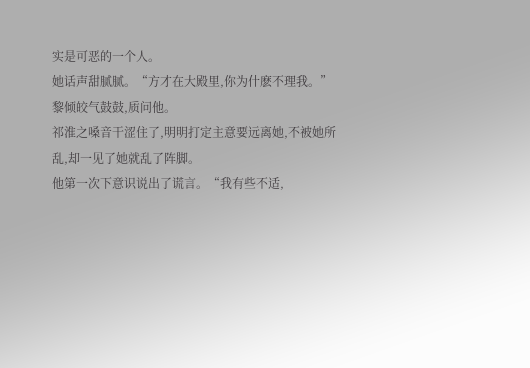实是可恶的一个人。
她话声甜腻腻。“方才在大殿里,你为什麽不理我。”
黎倾皎气鼓鼓,质问他。
祁淮之嗓音干涩住了,明明打定主意要远离她,不被她所乱,却一见了她就乱了阵脚。
他第一次下意识说出了谎言。“我有些不适,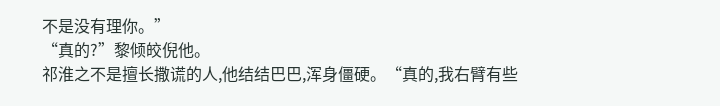不是没有理你。”
“真的?”黎倾皎倪他。
祁淮之不是擅长撒谎的人,他结结巴巴,浑身僵硬。“真的,我右臂有些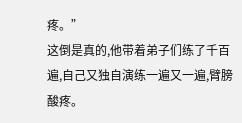疼。”
这倒是真的,他带着弟子们练了千百遍,自己又独自演练一遍又一遍,臂膀酸疼。